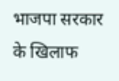भाजपा सरकार के खिलाफ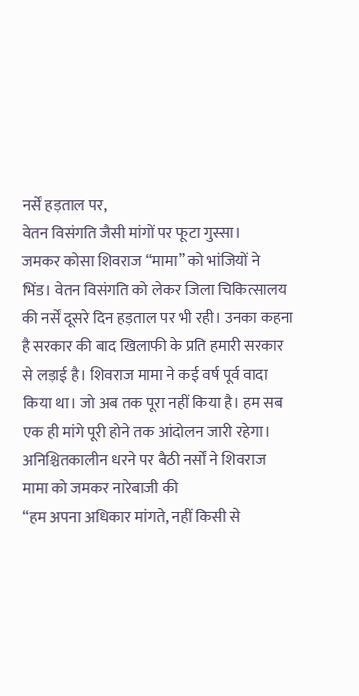नर्सें हड़ताल पर,
वेतन विसंगति जैसी मांगों पर फूटा गुस्सा।
जमकर कोसा शिवराज “मामा” को भांजियों ने
भिंड। वेतन विसंगति को लेकर जिला चिकित्सालय की नर्सें दूसरे दिन हड़ताल पर भी रही। उनका कहना है सरकार की बाद खिलाफी के प्रति हमारी सरकार से लड़ाई है। शिवराज मामा ने कई वर्ष पूर्व वादा किया था। जो अब तक पूरा नहीं किया है। हम सब एक ही मांगे पूरी होने तक आंदोलन जारी रहेगा। अनिश्चितकालीन धरने पर बैठी नर्सों ने शिवराज मामा को जमकर नारेबाजी की
“हम अपना अधिकार मांगते, नहीं किसी से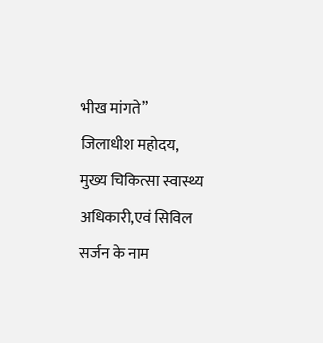भीख मांगते”
जिलाधीश महोदय, मुख्य चिकित्सा स्वास्थ्य अधिकारी,एवं सिविल सर्जन के नाम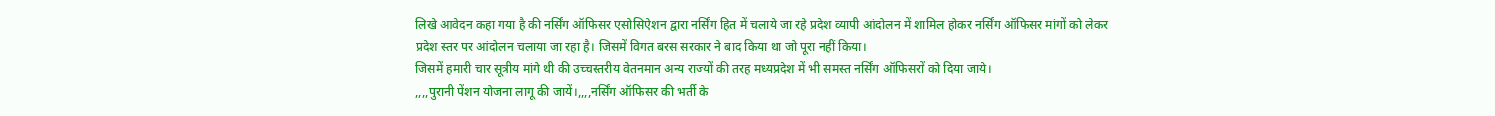लिखे आवेदन कहा गया है की नर्सिंग ऑफिसर एसोसिऐशन द्वारा नर्सिंग हित में चलाये जा रहे प्रदेश व्यापी आंदोलन में शामिल होकर नर्सिंग ऑफिसर मांगों को लेकर प्रदेश स्तर पर आंदोलन चलाया जा रहा है। जिसमें विगत बरस सरकार ने बाद किया था जो पूरा नहीं किया।
जिसमें हमारी चार सूत्रीय मांगे थी की उच्चस्तरीय वेतनमान अन्य राज्यों की तरह मध्यप्रदेश में भी समस्त नर्सिंग ऑफिसरों को दिया जाये।
,,,,पुरानी पेंशन योजना लागू की जायें।,,,,नर्सिंग ऑफिसर की भर्ती के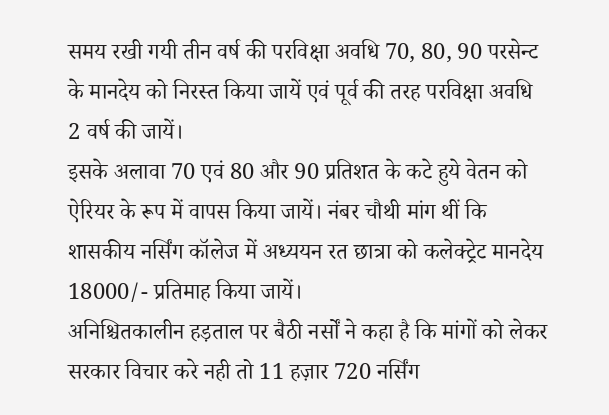समय रखी गयी तीन वर्ष की परविक्षा अवधि 70, 80, 90 परसेन्ट के मानदेय को निरस्त किया जायें एवं पूर्व की तरह परविक्षा अवधि 2 वर्ष की जायें।
इसके अलावा 70 एवं 80 और 90 प्रतिशत के कटे हुये वेतन को ऐरियर के रूप में वापस किया जायें। नंबर चौथी मांग थीं कि शासकीय नर्सिंग कॉलेज में अध्ययन रत छात्रा को कलेक्ट्रेट मानदेय 18000/- प्रतिमाह किया जायें।
अनिश्चितकालीन हड़ताल पर बैठी नर्सों ने कहा है कि मांगों को लेकर सरकार विचार करे नही तो 11 हज़ार 720 नर्सिंग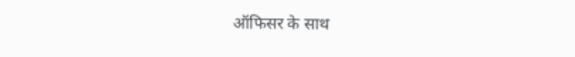ऑफिसर के साथ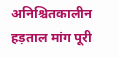अनिश्चितकालीन हड़ताल मांग पूरी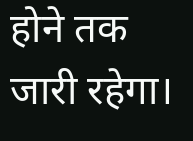होने तक जारी रहेगा।